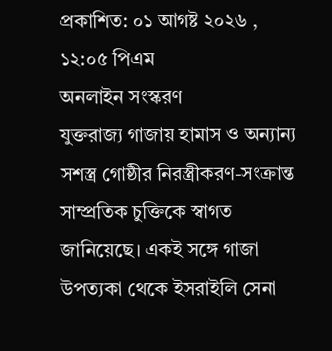প্রকাশিত: ০১ আগষ্ট ২০২৬ , ১২:০৫ পিএম
অনলাইন সংস্করণ
যুক্তরাজ্য গাজায় হামাস ও অন্যান্য সশস্ত্র গোষ্ঠীর নিরস্ত্রীকরণ-সংক্রান্ত সাম্প্রতিক চুক্তিকে স্বাগত জানিয়েছে। একই সঙ্গে গাজা উপত্যকা থেকে ইসরাইলি সেনা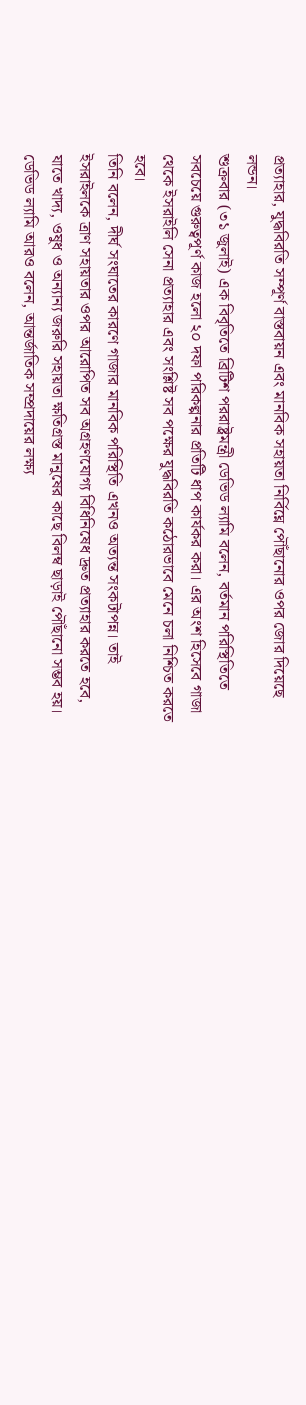প্রত্যাহার, যুদ্ধবিরতি সম্পূর্ণ বাস্তবায়ন এবং মানবিক সহায়তা নির্বিঘ্নে পৌঁছানোর ওপর জোর দিয়েছে লন্ডন।
শুক্রবার (৩১ জুলাই) এক বিবৃতিতে ব্রিটিশ পররাষ্ট্রমন্ত্রী ডেভিড ল্যামি বলেন, বর্তমান পরিস্থিতিতে সবচেয়ে গুরুত্বপূর্ণ কাজ হলো ২০ দফা পরিকল্পনার প্রতিটি ধাপ কার্যকর করা। এর অংশ হিসেবে গাজা থেকে ইসরাইলি সেনা প্রত্যাহার এবং সংশ্লিষ্ট সব পক্ষের যুদ্ধবিরতি কঠোরভাবে মেনে চলা নিশ্চিত করতে হবে।
তিনি বলেন, দীর্ঘ সংঘাতের কারণে গাজার মানবিক পরিস্থিতি এখনও অত্যন্ত সংকটাপন্ন। তাই ইসরাইলকে ত্রাণ সহায়তার ওপর আরোপিত সব অগ্রহণযোগ্য বিধিনিষেধ দ্রুত প্রত্যাহার করতে হবে, যাতে খাদ্য, ওষুধ ও অন্যান্য জরুরি সহায়তা ক্ষতিগ্রস্ত মানুষের কাছে বিলম্ব ছাড়াই পৌঁছানো সম্ভব হয়।
ডেভিড ল্যামি আরও বলেন, আন্তর্জাতিক সম্প্রদায়ের লক্ষ্য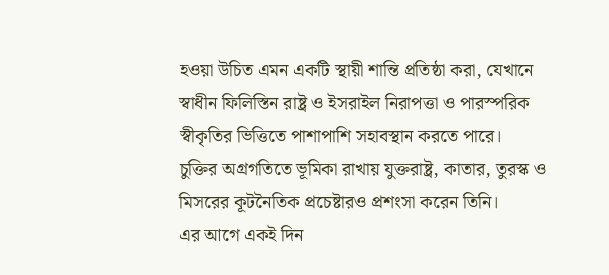হওয়া উচিত এমন একটি স্থায়ী শান্তি প্রতিষ্ঠা করা, যেখানে স্বাধীন ফিলিস্তিন রাষ্ট্র ও ইসরাইল নিরাপত্তা ও পারস্পরিক স্বীকৃতির ভিত্তিতে পাশাপাশি সহাবস্থান করতে পারে।
চুক্তির অগ্রগতিতে ভূমিকা রাখায় যুক্তরাষ্ট্র, কাতার, তুরস্ক ও মিসরের কূটনৈতিক প্রচেষ্টারও প্রশংসা করেন তিনি।
এর আগে একই দিন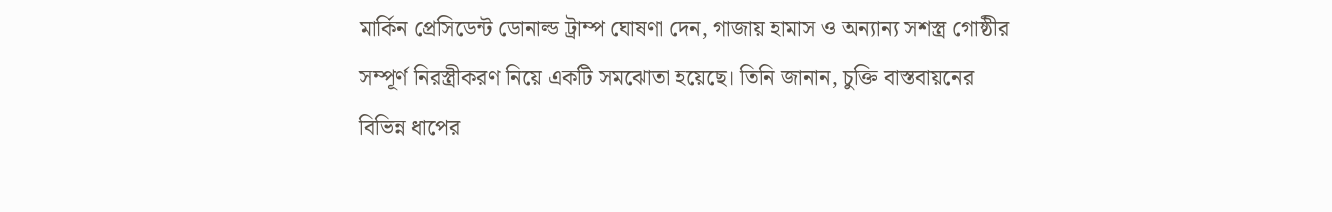মার্কিন প্রেসিডেন্ট ডোনাল্ড ট্রাম্প ঘোষণা দেন, গাজায় হামাস ও অন্যান্য সশস্ত্র গোষ্ঠীর সম্পূর্ণ নিরস্ত্রীকরণ নিয়ে একটি সমঝোতা হয়েছে। তিনি জানান, চুক্তি বাস্তবায়নের বিভিন্ন ধাপের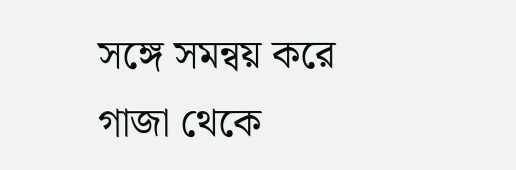সঙ্গে সমন্বয় করে গাজা থেকে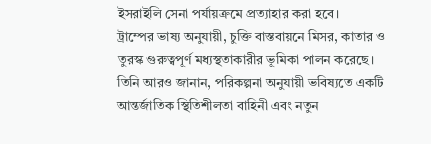ইসরাইলি সেনা পর্যায়ক্রমে প্রত্যাহার করা হবে।
ট্রাম্পের ভাষ্য অনুযায়ী, চুক্তি বাস্তবায়নে মিসর, কাতার ও তুরস্ক গুরুত্বপূর্ণ মধ্যস্থতাকারীর ভূমিকা পালন করেছে। তিনি আরও জানান, পরিকল্পনা অনুযায়ী ভবিষ্যতে একটি আন্তর্জাতিক স্থিতিশীলতা বাহিনী এবং নতুন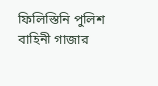ফিলিস্তিনি পুলিশ বাহিনী গাজার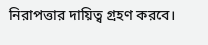নিরাপত্তার দায়িত্ব গ্রহণ করবে।